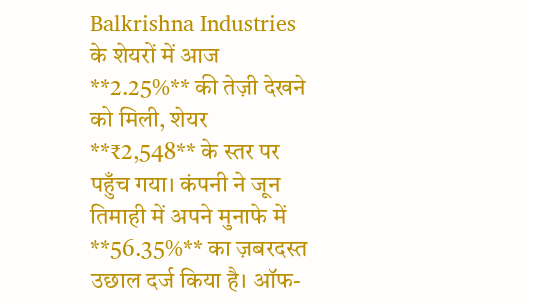Balkrishna Industries के शेयरों में आज **2.25%** की तेज़ी देखने को मिली, शेयर **₹2,548** के स्तर पर पहुँच गया। कंपनी ने जून तिमाही में अपने मुनाफे में **56.35%** का ज़बरदस्त उछाल दर्ज किया है। ऑफ-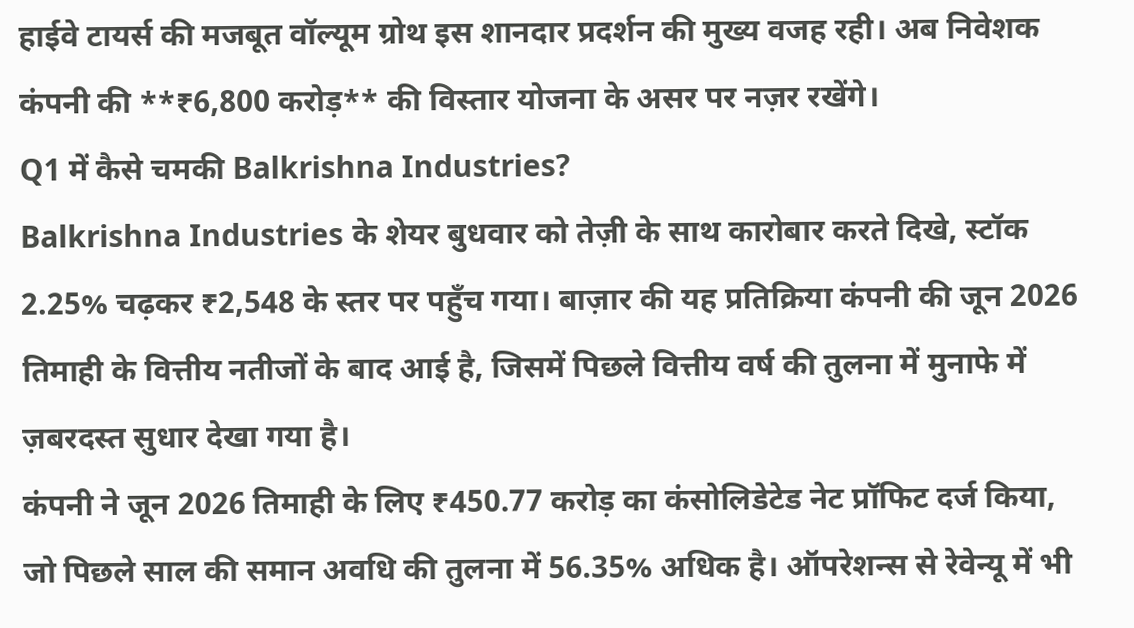हाईवे टायर्स की मजबूत वॉल्यूम ग्रोथ इस शानदार प्रदर्शन की मुख्य वजह रही। अब निवेशक कंपनी की **₹6,800 करोड़** की विस्तार योजना के असर पर नज़र रखेंगे।
Q1 में कैसे चमकी Balkrishna Industries?
Balkrishna Industries के शेयर बुधवार को तेज़ी के साथ कारोबार करते दिखे, स्टॉक 2.25% चढ़कर ₹2,548 के स्तर पर पहुँच गया। बाज़ार की यह प्रतिक्रिया कंपनी की जून 2026 तिमाही के वित्तीय नतीजों के बाद आई है, जिसमें पिछले वित्तीय वर्ष की तुलना में मुनाफे में ज़बरदस्त सुधार देखा गया है।
कंपनी ने जून 2026 तिमाही के लिए ₹450.77 करोड़ का कंसोलिडेटेड नेट प्रॉफिट दर्ज किया, जो पिछले साल की समान अवधि की तुलना में 56.35% अधिक है। ऑपरेशन्स से रेवेन्यू में भी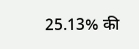25.13% की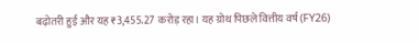बढ़ोतरी हुई और यह ₹3,455.27 करोड़ रहा। यह ग्रोथ पिछले वित्तीय वर्ष (FY26)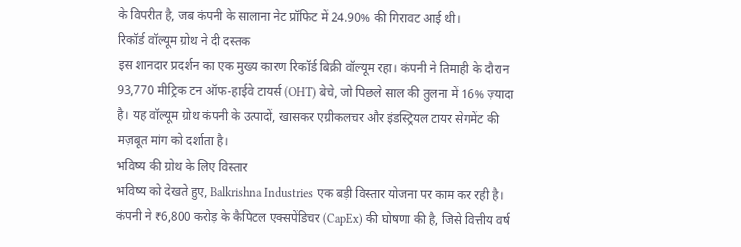के विपरीत है, जब कंपनी के सालाना नेट प्रॉफिट में 24.90% की गिरावट आई थी।
रिकॉर्ड वॉल्यूम ग्रोथ ने दी दस्तक
इस शानदार प्रदर्शन का एक मुख्य कारण रिकॉर्ड बिक्री वॉल्यूम रहा। कंपनी ने तिमाही के दौरान 93,770 मीट्रिक टन ऑफ-हाईवे टायर्स (OHT) बेचे, जो पिछले साल की तुलना में 16% ज़्यादा है। यह वॉल्यूम ग्रोथ कंपनी के उत्पादों, खासकर एग्रीकलचर और इंडस्ट्रियल टायर सेगमेंट की मज़बूत मांग को दर्शाता है।
भविष्य की ग्रोथ के लिए विस्तार
भविष्य को देखते हुए, Balkrishna Industries एक बड़ी विस्तार योजना पर काम कर रही है। कंपनी ने ₹6,800 करोड़ के कैपिटल एक्सपेंडिचर (CapEx) की घोषणा की है, जिसे वित्तीय वर्ष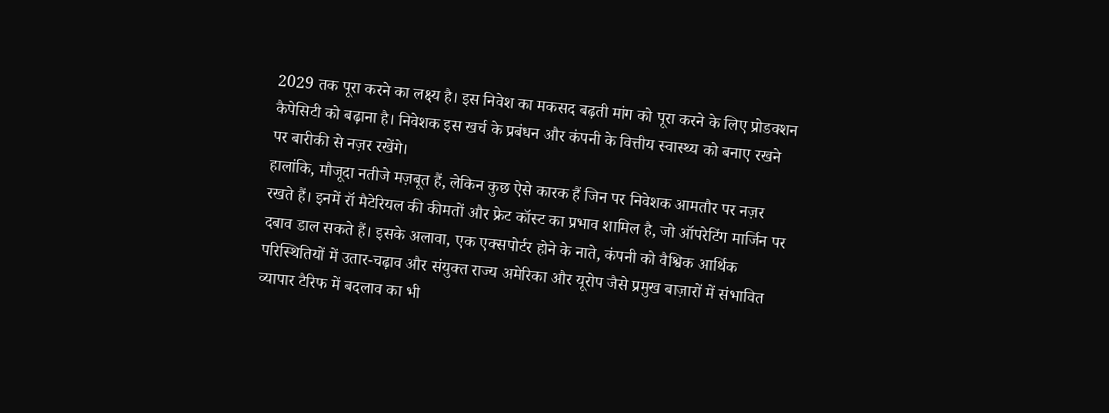2029 तक पूरा करने का लक्ष्य है। इस निवेश का मकसद बढ़ती मांग को पूरा करने के लिए प्रोडक्शन कैपेसिटी को बढ़ाना है। निवेशक इस खर्च के प्रबंधन और कंपनी के वित्तीय स्वास्थ्य को बनाए रखने पर बारीकी से नज़र रखेंगे।
हालांकि, मौजूदा नतीजे मज़बूत हैं, लेकिन कुछ ऐसे कारक हैं जिन पर निवेशक आमतौर पर नज़र रखते हैं। इनमें रॉ मैटेरियल की कीमतों और फ्रेट कॉस्ट का प्रभाव शामिल है, जो ऑपरेटिंग मार्जिन पर दबाव डाल सकते हैं। इसके अलावा, एक एक्सपोर्टर होने के नाते, कंपनी को वैश्विक आर्थिक परिस्थितियों में उतार-चढ़ाव और संयुक्त राज्य अमेरिका और यूरोप जैसे प्रमुख बाज़ारों में संभावित व्यापार टैरिफ में बदलाव का भी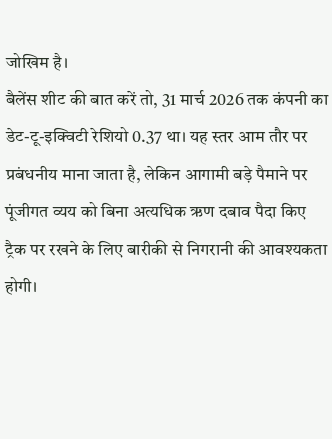जोखिम है।
बैलेंस शीट की बात करें तो, 31 मार्च 2026 तक कंपनी का डेट-टू-इक्विटी रेशियो 0.37 था। यह स्तर आम तौर पर प्रबंधनीय माना जाता है, लेकिन आगामी बड़े पैमाने पर पूंजीगत व्यय को बिना अत्यधिक ऋण दबाव पैदा किए ट्रैक पर रखने के लिए बारीकी से निगरानी की आवश्यकता होगी।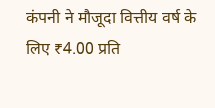कंपनी ने मौजूदा वित्तीय वर्ष के लिए ₹4.00 प्रति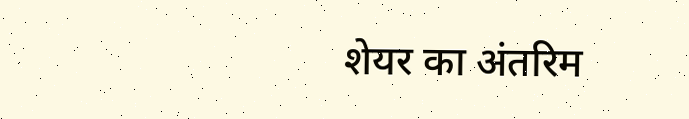शेयर का अंतरिम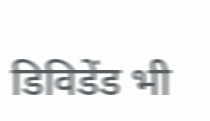डिविडेंड भी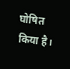घोषित किया है।